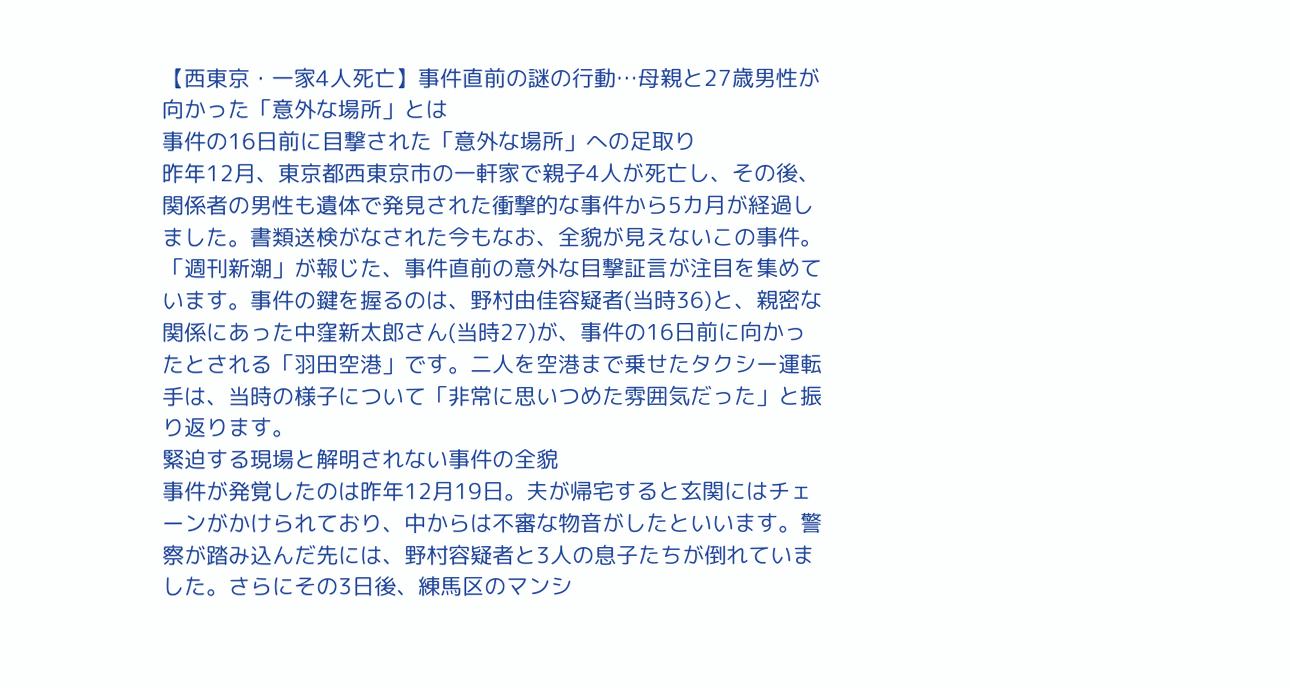【西東京・一家4人死亡】事件直前の謎の行動…母親と27歳男性が向かった「意外な場所」とは
事件の16日前に目撃された「意外な場所」への足取り
昨年12月、東京都西東京市の一軒家で親子4人が死亡し、その後、関係者の男性も遺体で発見された衝撃的な事件から5カ月が経過しました。書類送検がなされた今もなお、全貌が見えないこの事件。「週刊新潮」が報じた、事件直前の意外な目撃証言が注目を集めています。事件の鍵を握るのは、野村由佳容疑者(当時36)と、親密な関係にあった中窪新太郎さん(当時27)が、事件の16日前に向かったとされる「羽田空港」です。二人を空港まで乗せたタクシー運転手は、当時の様子について「非常に思いつめた雰囲気だった」と振り返ります。
緊迫する現場と解明されない事件の全貌
事件が発覚したのは昨年12月19日。夫が帰宅すると玄関にはチェーンがかけられており、中からは不審な物音がしたといいます。警察が踏み込んだ先には、野村容疑者と3人の息子たちが倒れていました。さらにその3日後、練馬区のマンシ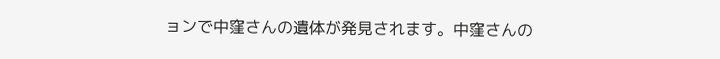ョンで中窪さんの遺体が発見されます。中窪さんの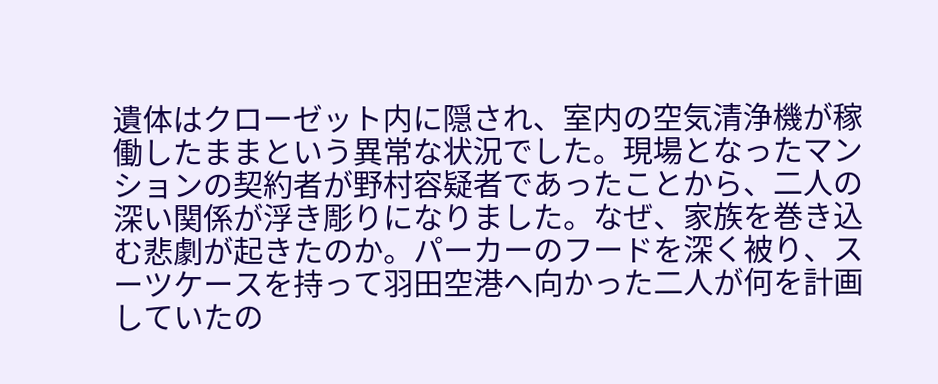遺体はクローゼット内に隠され、室内の空気清浄機が稼働したままという異常な状況でした。現場となったマンションの契約者が野村容疑者であったことから、二人の深い関係が浮き彫りになりました。なぜ、家族を巻き込む悲劇が起きたのか。パーカーのフードを深く被り、スーツケースを持って羽田空港へ向かった二人が何を計画していたの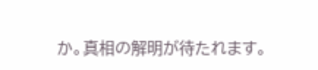か。真相の解明が待たれます。